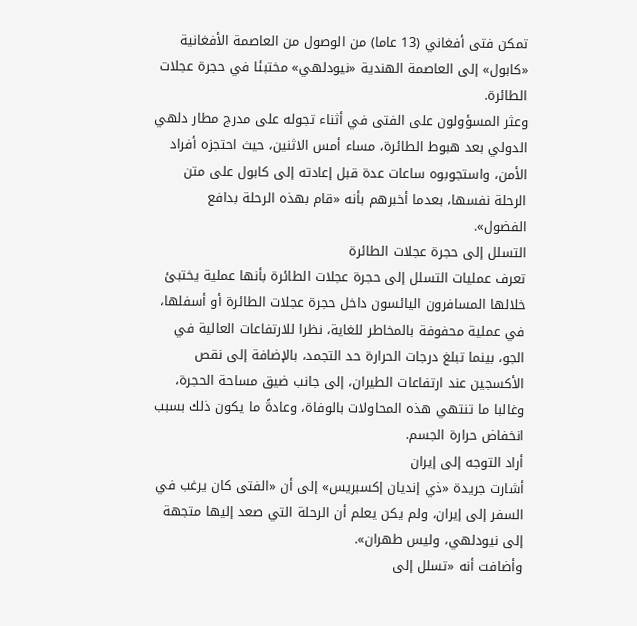تمكن فتى أفغاني (13 عاما) من الوصول من العاصمة الأفغانية «كابول» إلى العاصمة الهندية «نيودلهي» مختبئا في حجرة عجلات الطائرة.
وعثر المسؤولون على الفتى في أثناء تجوله على مدرج مطار دلهي الدولي بعد هبوط الطائرة، مساء أمس الاثنين، حيث احتجزه أفراد الأمن، واستجوبوه ساعات عدة قبل إعادته إلى كابول على متن الرحلة نفسها، بعدما أخبرهم بأنه «قام بهذه الرحلة بدافع الفضول».
التسلل إلى حجرة عجلات الطائرة
تعرف عمليات التسلل إلى حجرة عجلات الطائرة بأنها عملية يختبئ خلالها المسافرون اليائسون داخل حجرة عجلات الطائرة أو أسفلها، في عملية محفوفة بالمخاطر للغاية، نظرا للارتفاعات العالية في الجو، بينما تبلغ درجات الحرارة حد التجمد، بالإضافة إلى نقص الأكسجين عند ارتفاعات الطيران، إلى جانب ضيق مساحة الحجرة، وغالبا ما تنتهي هذه المحاولات بالوفاة، وعادةً ما يكون ذلك بسبب انخفاض حرارة الجسم.
أراد التوجه إلى إيران
أشارت جريدة «ذي إنديان إكسبريس» إلى أن «الفتى كان يرغب في السفر إلى إيران، ولم يكن يعلم أن الرحلة التي صعد إليها متجهة إلى نيودلهي، وليس طهران».
وأضافت أنه «تسلل إلى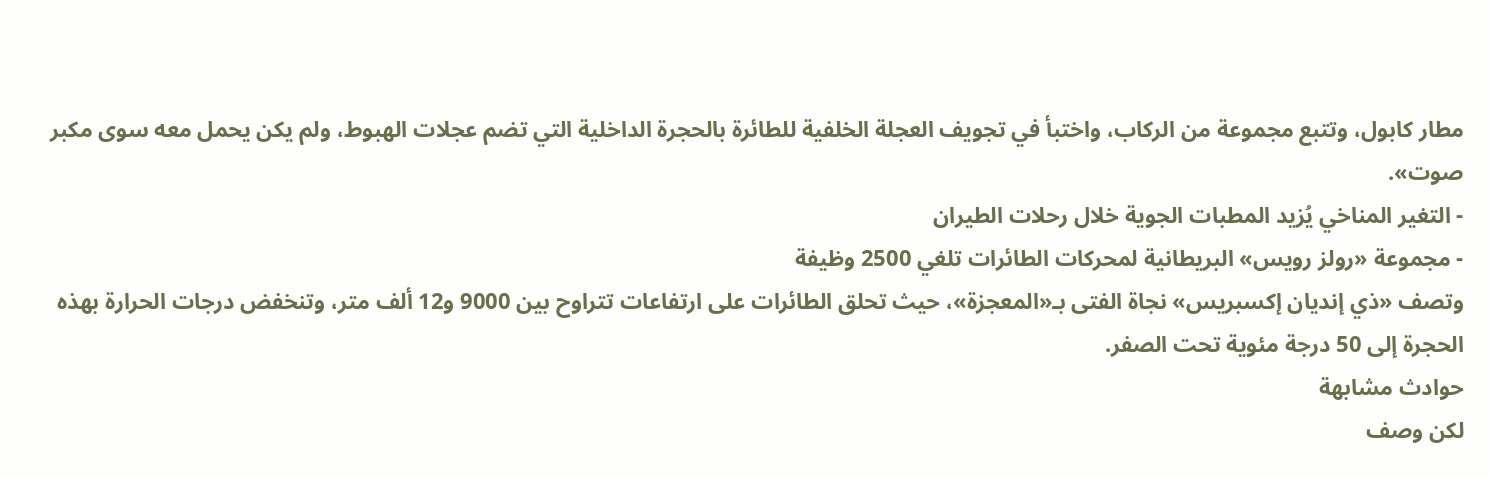مطار كابول، وتتبع مجموعة من الركاب، واختبأ في تجويف العجلة الخلفية للطائرة بالحجرة الداخلية التي تضم عجلات الهبوط، ولم يكن يحمل معه سوى مكبر صوت».
- التغير المناخي يُزيد المطبات الجوية خلال رحلات الطيران
- مجموعة «رولز رويس» البريطانية لمحركات الطائرات تلغي 2500 وظيفة
وتصف «ذي إنديان إكسبريس» نجاة الفتى بـ«المعجزة»، حيث تحلق الطائرات على ارتفاعات تتراوح بين 9000 و12 ألف متر، وتنخفض درجات الحرارة بهذه الحجرة إلى 50 درجة مئوية تحت الصفر.
حوادث مشابهة
لكن وصف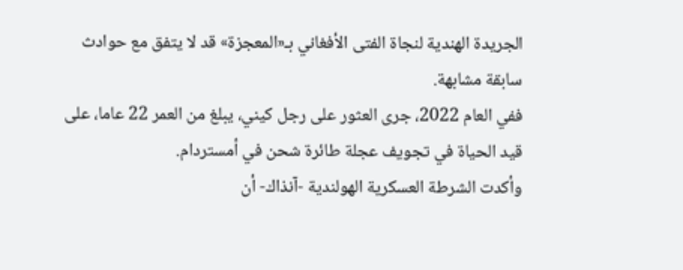الجريدة الهندية لنجاة الفتى الأفغاني بـ«المعجزة» قد لا يتفق مع حوادث سابقة مشابهة.
ففي العام 2022، جرى العثور على رجل كيني، يبلغ من العمر 22 عاما، على قيد الحياة في تجويف عجلة طائرة شحن في أمستردام.
وأكدت الشرطة العسكرية الهولندية -آنذاك- أن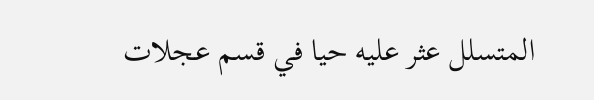المتسلل عثر عليه حيا في قسم عجلات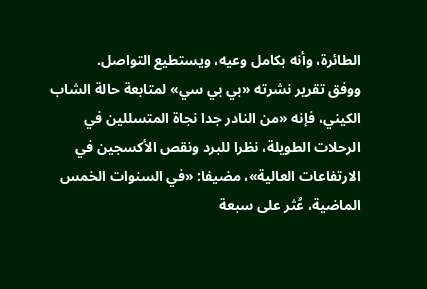الطائرة، وأنه بكامل وعيه، ويستطيع التواصل.
ووفق تقرير نشرته «بي بي سي» لمتابعة حالة الشاب الكيني، فإنه «من النادر جدا نجاة المتسللين في الرحلات الطويلة، نظرا للبرد ونقص الأكسجين في الارتفاعات العالية»، مضيفا: «في السنوات الخمس الماضية، عُثر على سبعة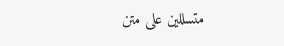متسللين على متن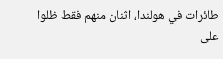طائرات في هولندا، اثنان منهم فقط ظلوا على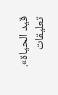قيد الحياة».
تعليقات